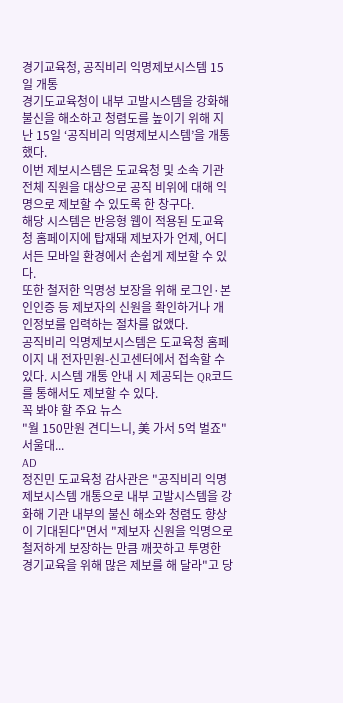경기교육청, 공직비리 익명제보시스템 15일 개통
경기도교육청이 내부 고발시스템을 강화해 불신을 해소하고 청렴도를 높이기 위해 지난 15일 ‘공직비리 익명제보시스템’을 개통했다.
이번 제보시스템은 도교육청 및 소속 기관 전체 직원을 대상으로 공직 비위에 대해 익명으로 제보할 수 있도록 한 창구다.
해당 시스템은 반응형 웹이 적용된 도교육청 홈페이지에 탑재돼 제보자가 언제, 어디서든 모바일 환경에서 손쉽게 제보할 수 있다.
또한 철저한 익명성 보장을 위해 로그인·본인인증 등 제보자의 신원을 확인하거나 개인정보를 입력하는 절차를 없앴다.
공직비리 익명제보시스템은 도교육청 홈페이지 내 전자민원-신고센터에서 접속할 수 있다. 시스템 개통 안내 시 제공되는 QR코드를 통해서도 제보할 수 있다.
꼭 봐야 할 주요 뉴스
"월 150만원 견디느니, 美 가서 5억 벌죠" 서울대...
AD
정진민 도교육청 감사관은 "공직비리 익명제보시스템 개통으로 내부 고발시스템을 강화해 기관 내부의 불신 해소와 청렴도 향상이 기대된다"면서 "제보자 신원을 익명으로 철저하게 보장하는 만큼 깨끗하고 투명한 경기교육을 위해 많은 제보를 해 달라"고 당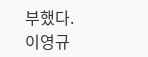부했다.
이영규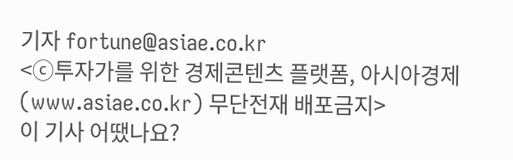기자 fortune@asiae.co.kr
<ⓒ투자가를 위한 경제콘텐츠 플랫폼, 아시아경제(www.asiae.co.kr) 무단전재 배포금지>
이 기사 어땠나요?